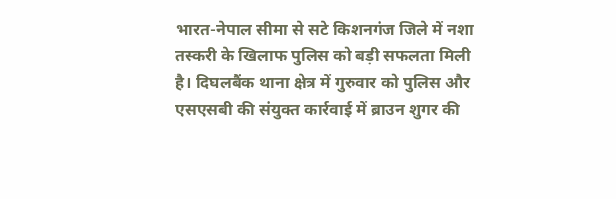भारत-नेपाल सीमा से सटे किशनगंज जिले में नशा तस्करी के खिलाफ पुलिस को बड़ी सफलता मिली है। दिघलबैंक थाना क्षेत्र में गुरुवार को पुलिस और एसएसबी की संयुक्त कार्रवाई में ब्राउन शुगर की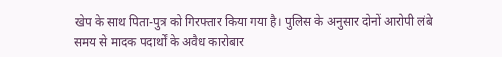खेप के साथ पिता-पुत्र को गिरफ्तार किया गया है। पुलिस के अनुसार दोनों आरोपी लंबे समय से मादक पदार्थों के अवैध कारोबार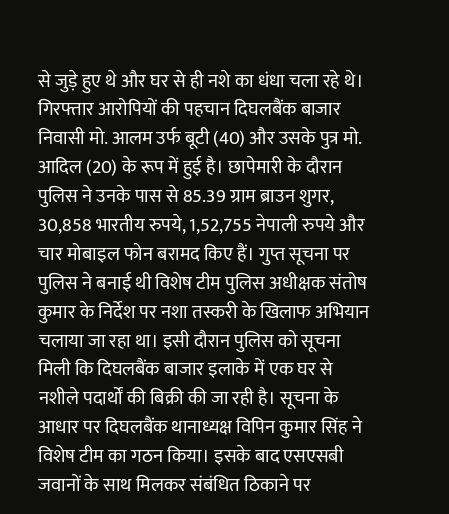से जुड़े हुए थे और घर से ही नशे का धंधा चला रहे थे। गिरफ्तार आरोपियों की पहचान दिघलबैंक बाजार निवासी मो. आलम उर्फ बूटी (40) और उसके पुत्र मो. आदिल (20) के रूप में हुई है। छापेमारी के दौरान पुलिस ने उनके पास से 85.39 ग्राम ब्राउन शुगर, 30,858 भारतीय रुपये, 1,52,755 नेपाली रुपये और चार मोबाइल फोन बरामद किए हैं। गुप्त सूचना पर पुलिस ने बनाई थी विशेष टीम पुलिस अधीक्षक संतोष कुमार के निर्देश पर नशा तस्करी के खिलाफ अभियान चलाया जा रहा था। इसी दौरान पुलिस को सूचना मिली कि दिघलबैंक बाजार इलाके में एक घर से नशीले पदार्थों की बिक्री की जा रही है। सूचना के आधार पर दिघलबैंक थानाध्यक्ष विपिन कुमार सिंह ने विशेष टीम का गठन किया। इसके बाद एसएसबी जवानों के साथ मिलकर संबंधित ठिकाने पर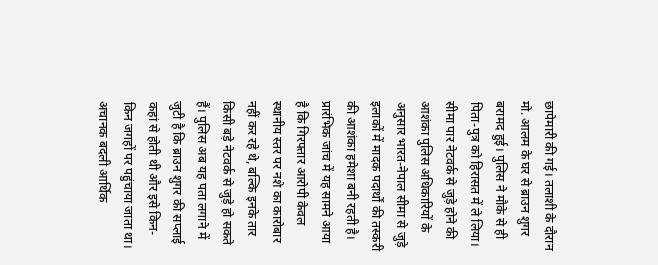छापेमारी की गई। तलाशी के दौरान मो. आलम के घर से ब्राउन शुगर बरामद हुई। पुलिस ने मौके से ही पिता-पुत्र को हिरासत में ले लिया। सीमा पार नेटवर्क से जुड़े होने की आशंका पुलिस अधिकारियों के अनुसार भारत-नेपाल सीमा से जुड़े इलाकों में मादक पदार्थों की तस्करी की आशंका हमेशा बनी रहती है। प्रारंभिक जांच में यह सामने आया है कि गिरफ्तार आरोपी केवल स्थानीय स्तर पर नशे का कारोबार नहीं कर रहे थे, बल्कि इनके तार किसी बड़े नेटवर्क से जुड़े हो सकते हैं। पुलिस अब यह पता लगाने में जुटी है कि ब्राउन शुगर की सप्लाई कहां से होती थी और इसे किन-किन जगहों पर पहुंचाया जाता था। अचानक बदली आर्थिक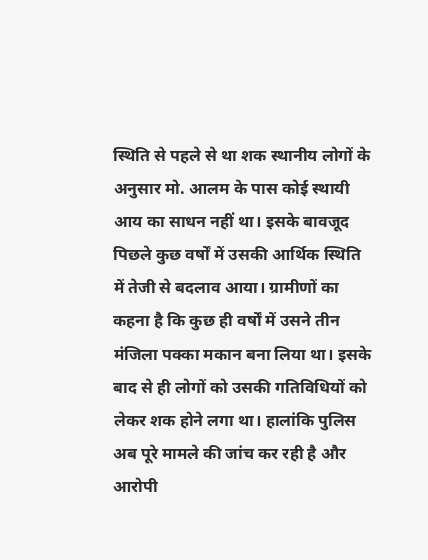स्थिति से पहले से था शक स्थानीय लोगों के अनुसार मो. आलम के पास कोई स्थायी आय का साधन नहीं था। इसके बावजूद पिछले कुछ वर्षों में उसकी आर्थिक स्थिति में तेजी से बदलाव आया। ग्रामीणों का कहना है कि कुछ ही वर्षों में उसने तीन मंजिला पक्का मकान बना लिया था। इसके बाद से ही लोगों को उसकी गतिविधियों को लेकर शक होने लगा था। हालांकि पुलिस अब पूरे मामले की जांच कर रही है और आरोपी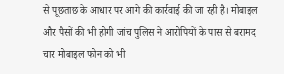से पूछताछ के आधार पर आगे की कार्रवाई की जा रही है। मोबाइल और पैसों की भी होगी जांच पुलिस ने आरोपियों के पास से बरामद चार मोबाइल फोन को भी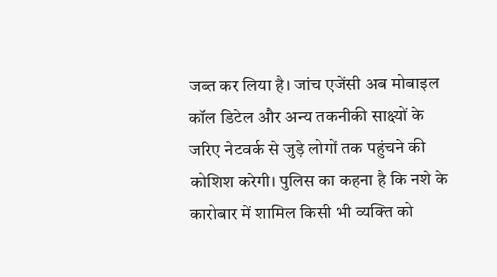जब्त कर लिया है। जांच एजेंसी अब मोबाइल कॉल डिटेल और अन्य तकनीकी साक्ष्यों के जरिए नेटवर्क से जुड़े लोगों तक पहुंचने की कोशिश करेगी। पुलिस का कहना है कि नशे के कारोबार में शामिल किसी भी व्यक्ति को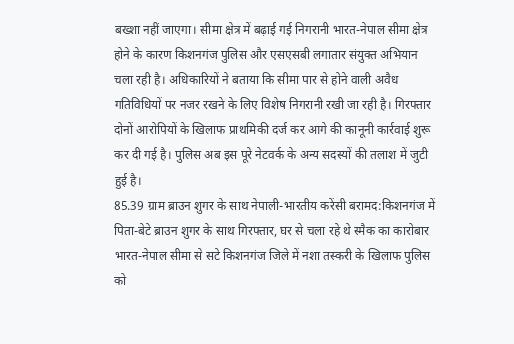बख्शा नहीं जाएगा। सीमा क्षेत्र में बढ़ाई गई निगरानी भारत-नेपाल सीमा क्षेत्र होने के कारण किशनगंज पुलिस और एसएसबी लगातार संयुक्त अभियान चला रही है। अधिकारियों ने बताया कि सीमा पार से होने वाली अवैध गतिविधियों पर नजर रखने के लिए विशेष निगरानी रखी जा रही है। गिरफ्तार दोनों आरोपियों के खिलाफ प्राथमिकी दर्ज कर आगे की कानूनी कार्रवाई शुरू कर दी गई है। पुलिस अब इस पूरे नेटवर्क के अन्य सदस्यों की तलाश में जुटी हुई है।
85.39 ग्राम ब्राउन शुगर के साथ नेपाली-भारतीय करेंसी बरामद:किशनगंज में पिता-बेटे ब्राउन शुगर के साथ गिरफ्तार, घर से चला रहे थे स्मैक का कारोबार
भारत-नेपाल सीमा से सटे किशनगंज जिले में नशा तस्करी के खिलाफ पुलिस को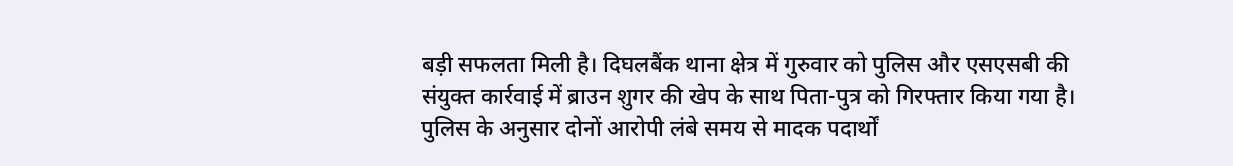बड़ी सफलता मिली है। दिघलबैंक थाना क्षेत्र में गुरुवार को पुलिस और एसएसबी की संयुक्त कार्रवाई में ब्राउन शुगर की खेप के साथ पिता-पुत्र को गिरफ्तार किया गया है। पुलिस के अनुसार दोनों आरोपी लंबे समय से मादक पदार्थों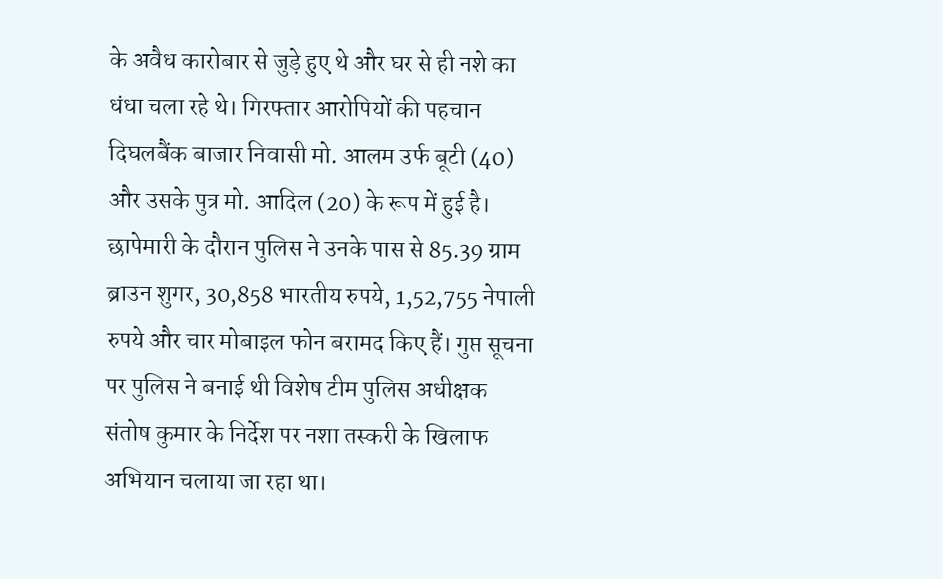के अवैध कारोबार से जुड़े हुए थे और घर से ही नशे का धंधा चला रहे थे। गिरफ्तार आरोपियों की पहचान दिघलबैंक बाजार निवासी मो. आलम उर्फ बूटी (40) और उसके पुत्र मो. आदिल (20) के रूप में हुई है। छापेमारी के दौरान पुलिस ने उनके पास से 85.39 ग्राम ब्राउन शुगर, 30,858 भारतीय रुपये, 1,52,755 नेपाली रुपये और चार मोबाइल फोन बरामद किए हैं। गुप्त सूचना पर पुलिस ने बनाई थी विशेष टीम पुलिस अधीक्षक संतोष कुमार के निर्देश पर नशा तस्करी के खिलाफ अभियान चलाया जा रहा था।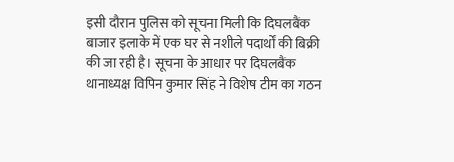इसी दौरान पुलिस को सूचना मिली कि दिघलबैंक बाजार इलाके में एक घर से नशीले पदार्थों की बिक्री की जा रही है। सूचना के आधार पर दिघलबैंक थानाध्यक्ष विपिन कुमार सिंह ने विशेष टीम का गठन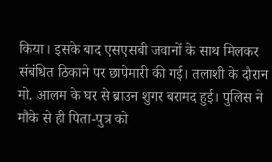किया। इसके बाद एसएसबी जवानों के साथ मिलकर संबंधित ठिकाने पर छापेमारी की गई। तलाशी के दौरान मो. आलम के घर से ब्राउन शुगर बरामद हुई। पुलिस ने मौके से ही पिता-पुत्र को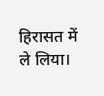हिरासत में ले लिया।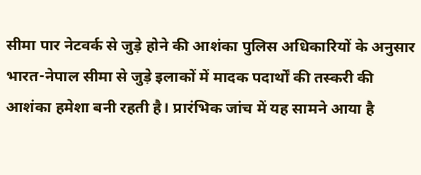सीमा पार नेटवर्क से जुड़े होने की आशंका पुलिस अधिकारियों के अनुसार भारत-नेपाल सीमा से जुड़े इलाकों में मादक पदार्थों की तस्करी की आशंका हमेशा बनी रहती है। प्रारंभिक जांच में यह सामने आया है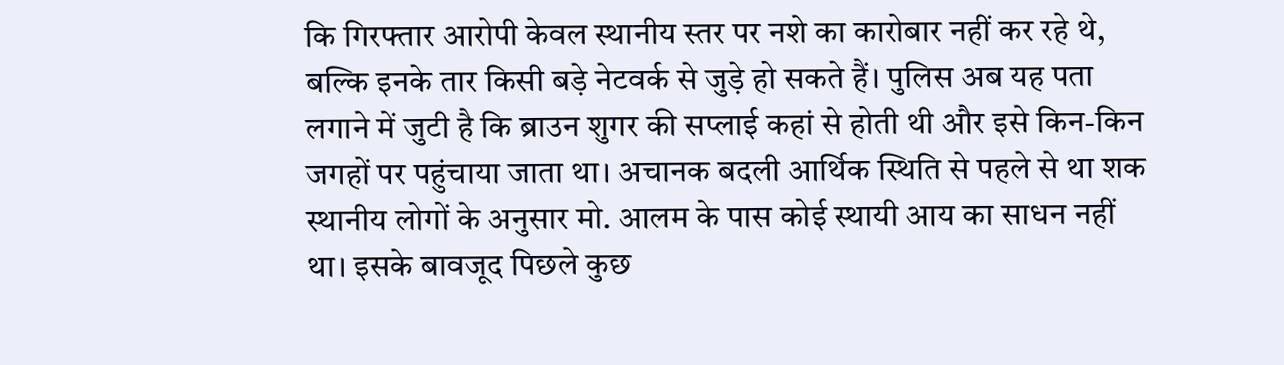कि गिरफ्तार आरोपी केवल स्थानीय स्तर पर नशे का कारोबार नहीं कर रहे थे, बल्कि इनके तार किसी बड़े नेटवर्क से जुड़े हो सकते हैं। पुलिस अब यह पता लगाने में जुटी है कि ब्राउन शुगर की सप्लाई कहां से होती थी और इसे किन-किन जगहों पर पहुंचाया जाता था। अचानक बदली आर्थिक स्थिति से पहले से था शक स्थानीय लोगों के अनुसार मो. आलम के पास कोई स्थायी आय का साधन नहीं था। इसके बावजूद पिछले कुछ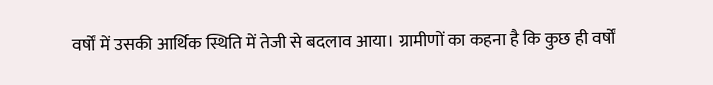वर्षों में उसकी आर्थिक स्थिति में तेजी से बदलाव आया। ग्रामीणों का कहना है कि कुछ ही वर्षों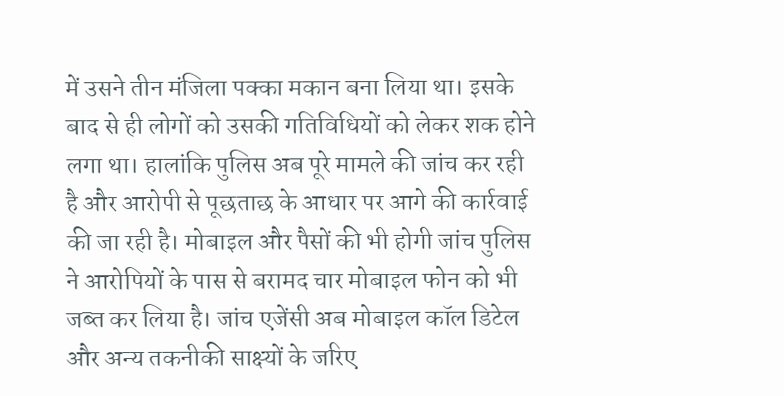में उसने तीन मंजिला पक्का मकान बना लिया था। इसके बाद से ही लोगों को उसकी गतिविधियों को लेकर शक होने लगा था। हालांकि पुलिस अब पूरे मामले की जांच कर रही है और आरोपी से पूछताछ के आधार पर आगे की कार्रवाई की जा रही है। मोबाइल और पैसों की भी होगी जांच पुलिस ने आरोपियों के पास से बरामद चार मोबाइल फोन को भी जब्त कर लिया है। जांच एजेंसी अब मोबाइल कॉल डिटेल और अन्य तकनीकी साक्ष्यों के जरिए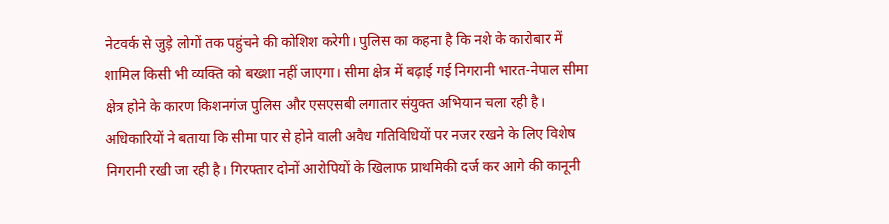नेटवर्क से जुड़े लोगों तक पहुंचने की कोशिश करेगी। पुलिस का कहना है कि नशे के कारोबार में शामिल किसी भी व्यक्ति को बख्शा नहीं जाएगा। सीमा क्षेत्र में बढ़ाई गई निगरानी भारत-नेपाल सीमा क्षेत्र होने के कारण किशनगंज पुलिस और एसएसबी लगातार संयुक्त अभियान चला रही है। अधिकारियों ने बताया कि सीमा पार से होने वाली अवैध गतिविधियों पर नजर रखने के लिए विशेष निगरानी रखी जा रही है। गिरफ्तार दोनों आरोपियों के खिलाफ प्राथमिकी दर्ज कर आगे की कानूनी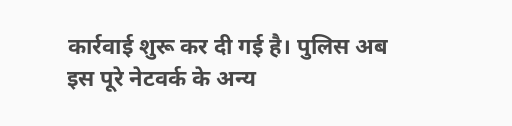कार्रवाई शुरू कर दी गई है। पुलिस अब इस पूरे नेटवर्क के अन्य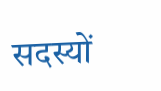सदस्यों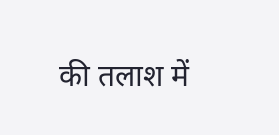की तलाश में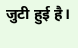जुटी हुई है।